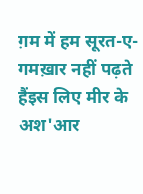ग़म में हम सूरत-ए-गमख़ार नहीं पढ़ते हैंइस लिए मीर के अश'आर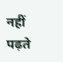नहीं पढ़ते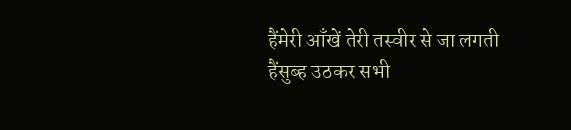हैंमेरी आँखें तेरी तस्वीर से जा लगती हैंसुब्ह उठकर सभी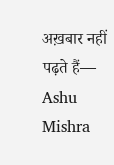अख़बार नहीं पढ़ते हैं— Ashu Mishra